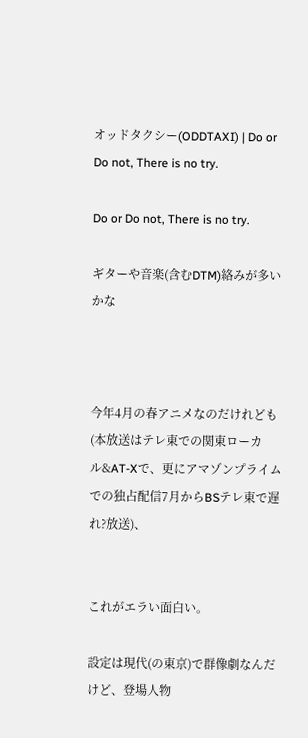オッドタクシー(ODDTAXI) | Do or Do not, There is no try.

Do or Do not, There is no try.

ギターや音楽(含むDTM)絡みが多いかな



今年4月の春アニメなのだけれども(本放送はテレ東での関東ローカル&AT-Xで、更にアマゾンプライムでの独占配信7月からBSテレ東で遅れ?放送)、


これがエラい面白い。

設定は現代(の東京)で群像劇なんだけど、登場人物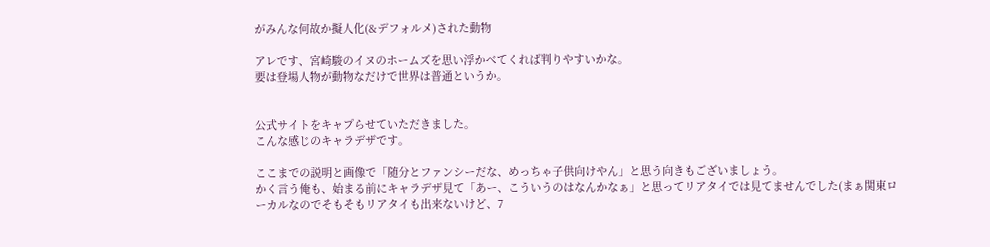がみんな何故か擬人化(&デフォルメ)された動物

アレです、宮崎駿のイヌのホームズを思い浮かべてくれば判りやすいかな。
要は登場人物が動物なだけで世界は普通というか。


公式サイトをキャプらせていただきました。
こんな感じのキャラデザです。

ここまでの説明と画像で「随分とファンシーだな、めっちゃ子供向けやん」と思う向きもございましょう。
かく言う俺も、始まる前にキャラデザ見て「あー、こういうのはなんかなぁ」と思ってリアタイでは見てませんでした(まぁ関東ローカルなのでそもそもリアタイも出来ないけど、7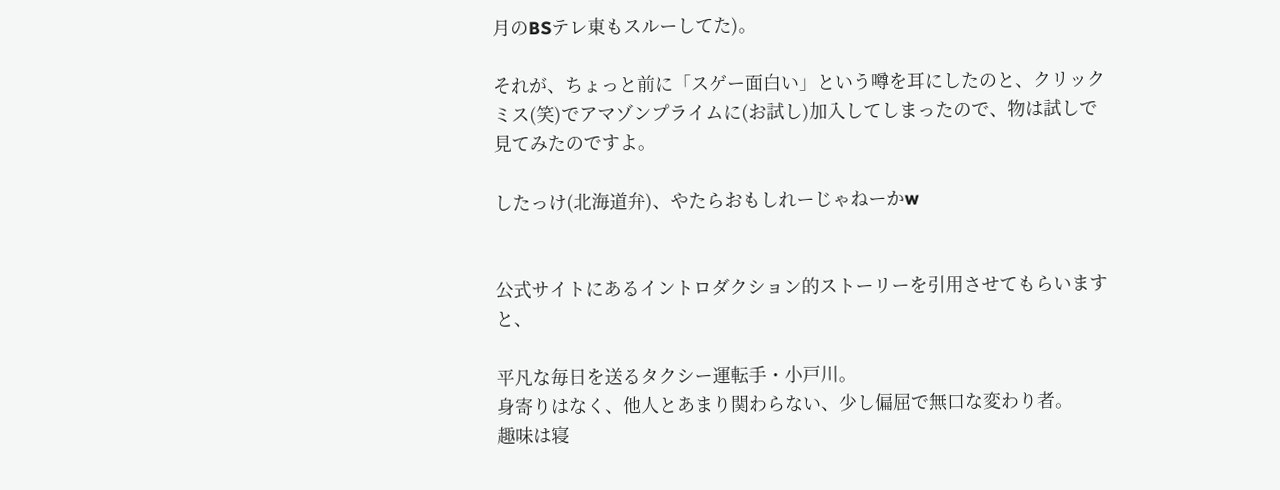月のBSテレ東もスルーしてた)。

それが、ちょっと前に「スゲー面白い」という噂を耳にしたのと、クリックミス(笑)でアマゾンプライムに(お試し)加入してしまったので、物は試しで見てみたのですよ。

したっけ(北海道弁)、やたらおもしれーじゃねーかw


公式サイトにあるイントロダクション的ストーリーを引用させてもらいますと、

平凡な毎日を送るタクシー運転手・小戸川。
身寄りはなく、他人とあまり関わらない、少し偏屈で無口な変わり者。
趣味は寝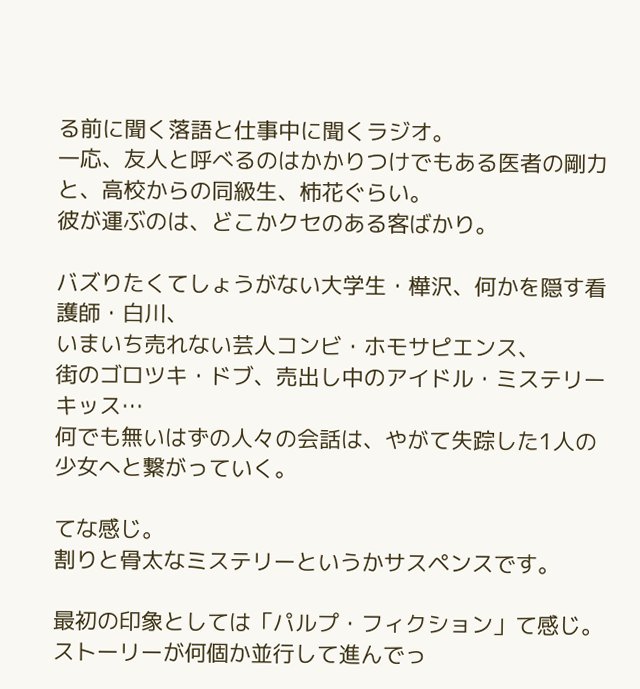る前に聞く落語と仕事中に聞くラジオ。
一応、友人と呼べるのはかかりつけでもある医者の剛力と、高校からの同級生、柿花ぐらい。
彼が運ぶのは、どこかクセのある客ばかり。

バズりたくてしょうがない大学生・樺沢、何かを隠す看護師・白川、
いまいち売れない芸人コンビ・ホモサピエンス、
街のゴロツキ・ドブ、売出し中のアイドル・ミステリーキッス…
何でも無いはずの人々の会話は、やがて失踪した1人の少女へと繋がっていく。

てな感じ。
割りと骨太なミステリーというかサスペンスです。

最初の印象としては「パルプ・フィクション」て感じ。
ストーリーが何個か並行して進んでっ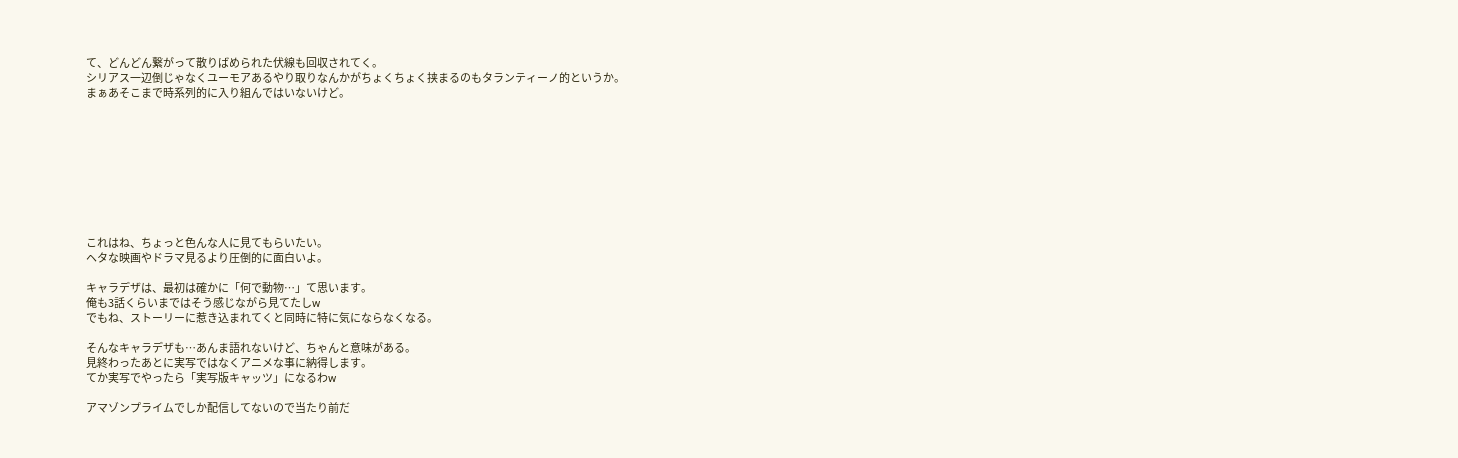て、どんどん繋がって散りばめられた伏線も回収されてく。
シリアス一辺倒じゃなくユーモアあるやり取りなんかがちょくちょく挟まるのもタランティーノ的というか。
まぁあそこまで時系列的に入り組んではいないけど。









これはね、ちょっと色んな人に見てもらいたい。
ヘタな映画やドラマ見るより圧倒的に面白いよ。

キャラデザは、最初は確かに「何で動物…」て思います。
俺も3話くらいまではそう感じながら見てたしw
でもね、ストーリーに惹き込まれてくと同時に特に気にならなくなる。

そんなキャラデザも…あんま語れないけど、ちゃんと意味がある。
見終わったあとに実写ではなくアニメな事に納得します。
てか実写でやったら「実写版キャッツ」になるわw

アマゾンプライムでしか配信してないので当たり前だ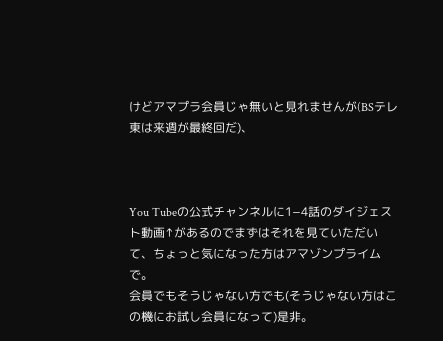けどアマプラ会員じゃ無いと見れませんが(BSテレ東は来週が最終回だ)、



You Tubeの公式チャンネルに1−4話のダイジェスト動画↑があるのでまずはそれを見ていただいて、ちょっと気になった方はアマゾンプライムで。
会員でもそうじゃない方でも(そうじゃない方はこの機にお試し会員になって)是非。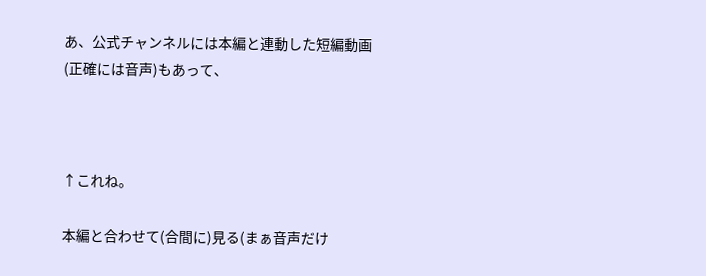あ、公式チャンネルには本編と連動した短編動画(正確には音声)もあって、



↑これね。

本編と合わせて(合間に)見る(まぁ音声だけ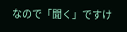なので「聞く」ですけ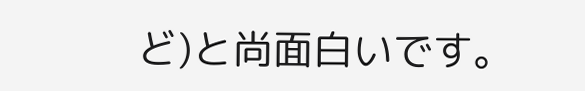ど)と尚面白いです。